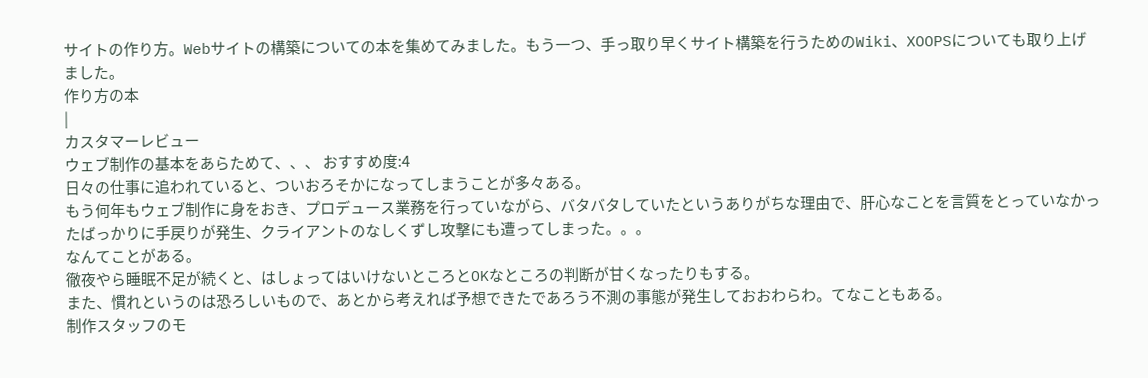サイトの作り方。Webサイトの構築についての本を集めてみました。もう一つ、手っ取り早くサイト構築を行うためのWiki、XOOPSについても取り上げました。
作り方の本
|
カスタマーレビュー
ウェブ制作の基本をあらためて、、、 おすすめ度:4
日々の仕事に追われていると、ついおろそかになってしまうことが多々ある。
もう何年もウェブ制作に身をおき、プロデュース業務を行っていながら、バタバタしていたというありがちな理由で、肝心なことを言質をとっていなかったばっかりに手戻りが発生、クライアントのなしくずし攻撃にも遭ってしまった。。。
なんてことがある。
徹夜やら睡眠不足が続くと、はしょってはいけないところとOKなところの判断が甘くなったりもする。
また、慣れというのは恐ろしいもので、あとから考えれば予想できたであろう不測の事態が発生しておおわらわ。てなこともある。
制作スタッフのモ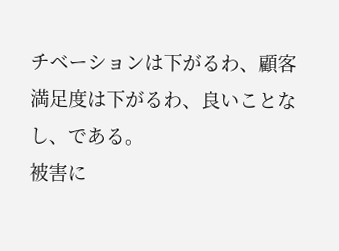チベーションは下がるわ、顧客満足度は下がるわ、良いことなし、である。
被害に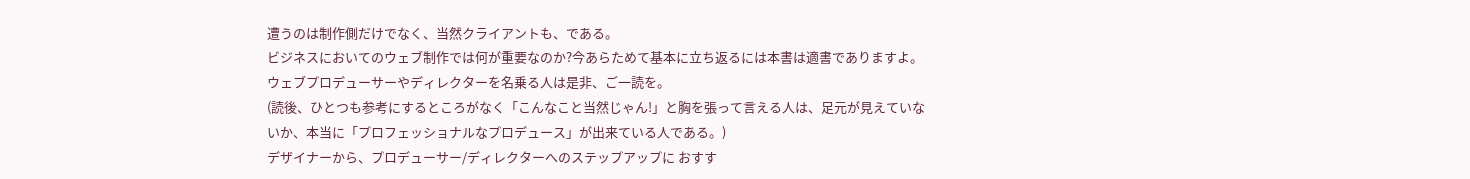遭うのは制作側だけでなく、当然クライアントも、である。
ビジネスにおいてのウェブ制作では何が重要なのか?今あらためて基本に立ち返るには本書は適書でありますよ。
ウェブプロデューサーやディレクターを名乗る人は是非、ご一読を。
(読後、ひとつも参考にするところがなく「こんなこと当然じゃん!」と胸を張って言える人は、足元が見えていないか、本当に「プロフェッショナルなプロデュース」が出来ている人である。)
デザイナーから、プロデューサー/ディレクターへのステップアップに おすす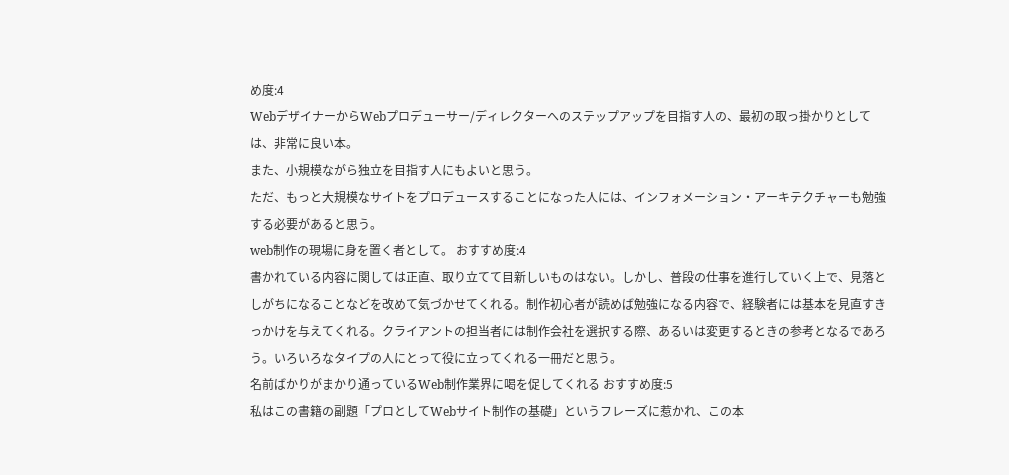め度:4
WebデザイナーからWebプロデューサー/ディレクターへのステップアップを目指す人の、最初の取っ掛かりとしては、非常に良い本。
また、小規模ながら独立を目指す人にもよいと思う。
ただ、もっと大規模なサイトをプロデュースすることになった人には、インフォメーション・アーキテクチャーも勉強する必要があると思う。
web制作の現場に身を置く者として。 おすすめ度:4
書かれている内容に関しては正直、取り立てて目新しいものはない。しかし、普段の仕事を進行していく上で、見落としがちになることなどを改めて気づかせてくれる。制作初心者が読めば勉強になる内容で、経験者には基本を見直すきっかけを与えてくれる。クライアントの担当者には制作会社を選択する際、あるいは変更するときの参考となるであろう。いろいろなタイプの人にとって役に立ってくれる一冊だと思う。
名前ばかりがまかり通っているWeb制作業界に喝を促してくれる おすすめ度:5
私はこの書籍の副題「プロとしてWebサイト制作の基礎」というフレーズに惹かれ、この本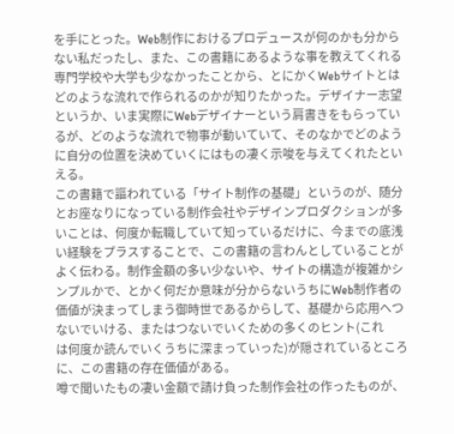を手にとった。Web制作におけるプロデュースが何のかも分からない私だったし、また、この書籍にあるような事を教えてくれる専門学校や大学も少なかったことから、とにかくWebサイトとはどのような流れで作られるのかが知りたかった。デザイナー志望というか、いま実際にWebデザイナーという肩書きをもらっているが、どのような流れで物事が動いていて、そのなかでどのように自分の位置を決めていくにはもの凄く示唆を与えてくれたといえる。
この書籍で謳われている「サイト制作の基礎」というのが、随分とお座なりになっている制作会社やデザインプロダクションが多いことは、何度か転職していて知っているだけに、今までの底浅い経験をプラスすることで、この書籍の言わんとしていることがよく伝わる。制作金額の多い少ないや、サイトの構造が複雑かシンプルかで、とかく何だか意味が分からないうちにWeb制作者の価値が決まってしまう御時世であるからして、基礎から応用へつないでいける、またはつないでいくための多くのヒント(これ
は何度か読んでいくうちに深まっていった)が隠されているところに、この書籍の存在価値がある。
噂で聞いたもの凄い金額で請け負った制作会社の作ったものが、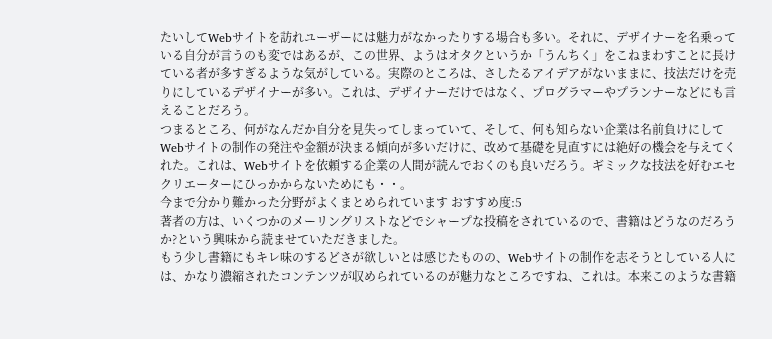たいしてWebサイトを訪れユーザーには魅力がなかったりする場合も多い。それに、デザイナーを名乗っている自分が言うのも変ではあるが、この世界、ようはオタクというか「うんちく」をこねまわすことに長けている者が多すぎるような気がしている。実際のところは、さしたるアイデアがないままに、技法だけを売りにしているデザイナーが多い。これは、デザイナーだけではなく、プログラマーやプランナーなどにも言えることだろう。
つまるところ、何がなんだか自分を見失ってしまっていて、そして、何も知らない企業は名前負けにしてWebサイトの制作の発注や金額が決まる傾向が多いだけに、改めて基礎を見直すには絶好の機会を与えてくれた。これは、Webサイトを依頼する企業の人間が読んでおくのも良いだろう。ギミックな技法を好むエセクリエーターにひっかからないためにも・・。
今まで分かり難かった分野がよくまとめられています おすすめ度:5
著者の方は、いくつかのメーリングリストなどでシャープな投稿をされているので、書籍はどうなのだろうか?という興味から読ませていただきました。
もう少し書籍にもキレ味のするどさが欲しいとは感じたものの、Webサイトの制作を志そうとしている人には、かなり濃縮されたコンテンツが収められているのが魅力なところですね、これは。本来このような書籍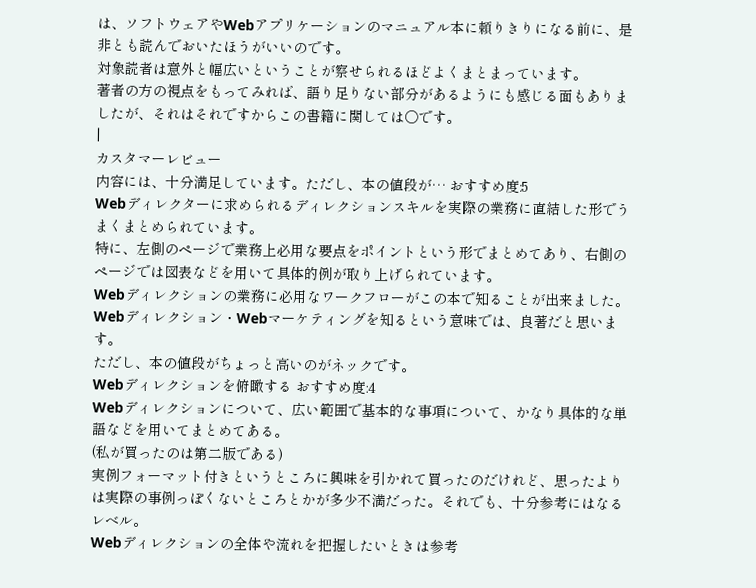は、ソフトウェアやWebアプリケーションのマニュアル本に頼りきりになる前に、是非とも読んでおいたほうがいいのです。
対象読者は意外と幅広いということが察せられるほどよくまとまっています。
著者の方の視点をもってみれば、語り足りない部分があるようにも感じる面もありましたが、それはそれですからこの書籍に関しては○です。
|
カスタマーレビュー
内容には、十分満足しています。ただし、本の値段が… おすすめ度:5
Webディレクターに求められるディレクションスキルを実際の業務に直結した形でうまくまとめられています。
特に、左側のページで業務上必用な要点をポイントという形でまとめてあり、右側のページでは図表などを用いて具体的例が取り上げられています。
Webディレクションの業務に必用なワークフローがこの本で知ることが出来ました。Webディレクション・Webマーケティングを知るという意味では、良著だと思います。
ただし、本の値段がちょっと高いのがネックです。
Webディレクションを俯瞰する おすすめ度:4
Webディレクションについて、広い範囲で基本的な事項について、かなり具体的な単語などを用いてまとめてある。
(私が買ったのは第二版である)
実例フォーマット付きというところに興味を引かれて買ったのだけれど、思ったよりは実際の事例っぽくないところとかが多少不満だった。それでも、十分参考にはなるレベル。
Webディレクションの全体や流れを把握したいときは参考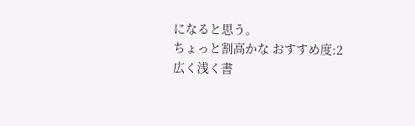になると思う。
ちょっと割高かな おすすめ度:2
広く浅く書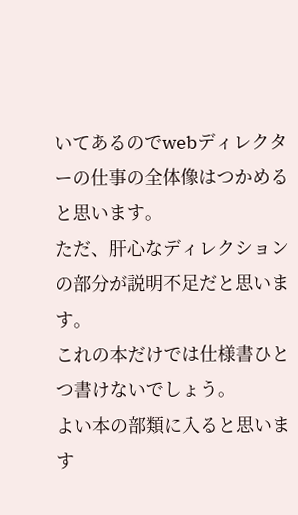いてあるのでwebディレクターの仕事の全体像はつかめると思います。
ただ、肝心なディレクションの部分が説明不足だと思います。
これの本だけでは仕様書ひとつ書けないでしょう。
よい本の部類に入ると思います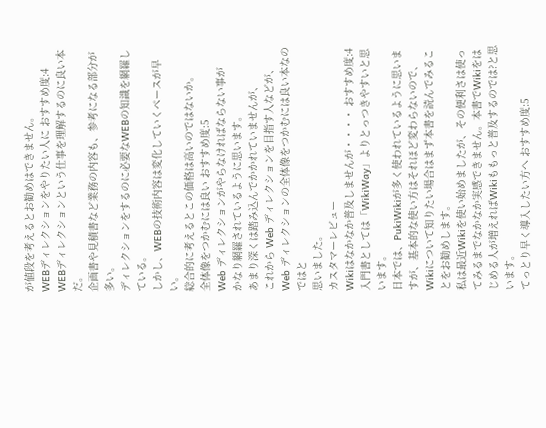が値段を考えるとお勧めはできません。
WEBディレクションをやりたい人に おすすめ度:4
WEBディレクションという仕事を理解するのに良い本だ。
企画書や見積書など業務の内容も、参考になる部分が多い。
ディレクションをするのに必要なWEBの知識を網羅している。
しかし、WEBの技術内容は変化していくペースが早い。
総合的に考えるとこの価格は高いのではないか。
全体像をつかむには良い おすすめ度:5
Web ディレクションがやらなければならない事が
かなり網羅されているように思います。
あまり深くは踏み込んでかかれていませんが、
これから Web ディレクションを目指す人などが、
Web ディレクションの全体像をつかむには良い本なのではと
思いました。
カスタマーレビュー
Wikiはなかなか普及しませんが・・・・ おすすめ度:4
入門書としては「WikiWay」よりとっつきやすいと思います。
日本では、PukiWikiが多く使われているように思いますが、基本的な使い方はそれほど変わらないので、Wikiについて知りたい場合はまず本書を読んでみることをお勧めします。
私は最近Wikiを使い始めましたが、その便利さは使ってみるまでなかなか実感できません。本書でWikiをはじめる人が増えればWikiももっと普及するのでは?と思います。
てっとり早く導入したい方へ おすすめ度:5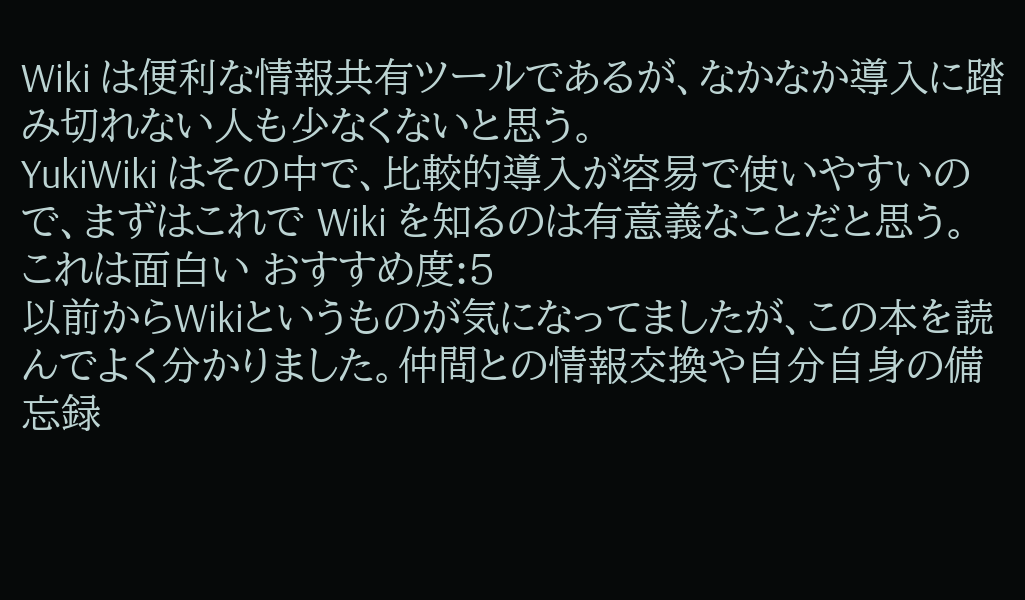Wiki は便利な情報共有ツールであるが、なかなか導入に踏み切れない人も少なくないと思う。
YukiWiki はその中で、比較的導入が容易で使いやすいので、まずはこれで Wiki を知るのは有意義なことだと思う。
これは面白い おすすめ度:5
以前からWikiというものが気になってましたが、この本を読んでよく分かりました。仲間との情報交換や自分自身の備忘録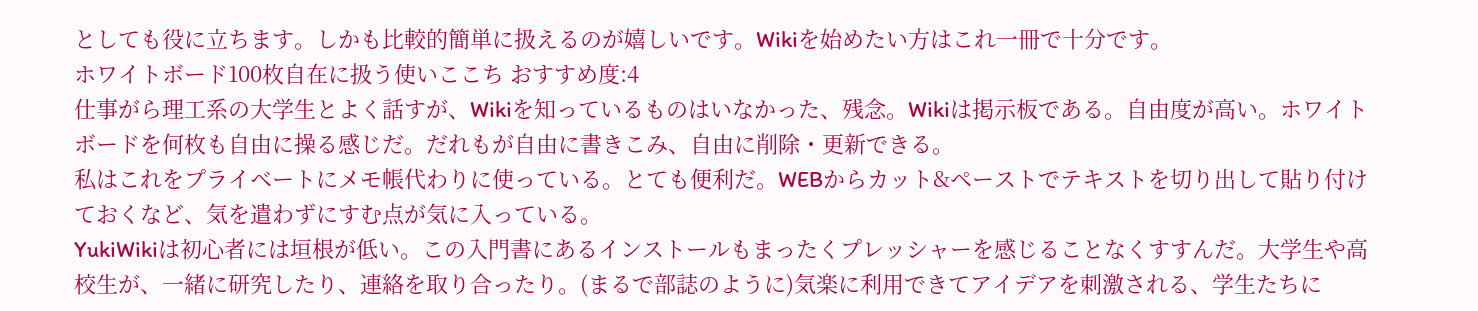としても役に立ちます。しかも比較的簡単に扱えるのが嬉しいです。Wikiを始めたい方はこれ一冊で十分です。
ホワイトボード100枚自在に扱う使いここち おすすめ度:4
仕事がら理工系の大学生とよく話すが、Wikiを知っているものはいなかった、残念。Wikiは掲示板である。自由度が高い。ホワイトボードを何枚も自由に操る感じだ。だれもが自由に書きこみ、自由に削除・更新できる。
私はこれをプライベートにメモ帳代わりに使っている。とても便利だ。WEBからカット&ペーストでテキストを切り出して貼り付けておくなど、気を遣わずにすむ点が気に入っている。
YukiWikiは初心者には垣根が低い。この入門書にあるインストールもまったくプレッシャーを感じることなくすすんだ。大学生や高校生が、一緒に研究したり、連絡を取り合ったり。(まるで部誌のように)気楽に利用できてアイデアを刺激される、学生たちに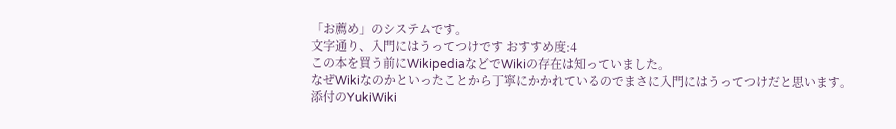「お薦め」のシステムです。
文字通り、入門にはうってつけです おすすめ度:4
この本を買う前にWikipediaなどでWikiの存在は知っていました。
なぜWikiなのかといったことから丁寧にかかれているのでまさに入門にはうってつけだと思います。
添付のYukiWiki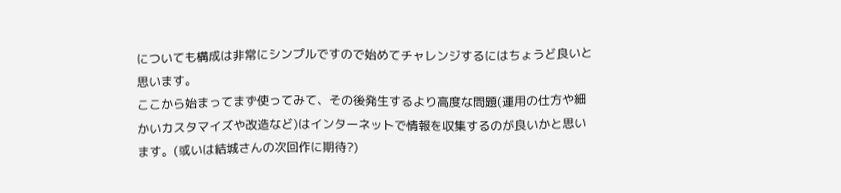についても構成は非常にシンプルですので始めてチャレンジするにはちょうど良いと思います。
ここから始まってまず使ってみて、その後発生するより高度な問題(運用の仕方や細かいカスタマイズや改造など)はインターネットで情報を収集するのが良いかと思います。(或いは結城さんの次回作に期待?)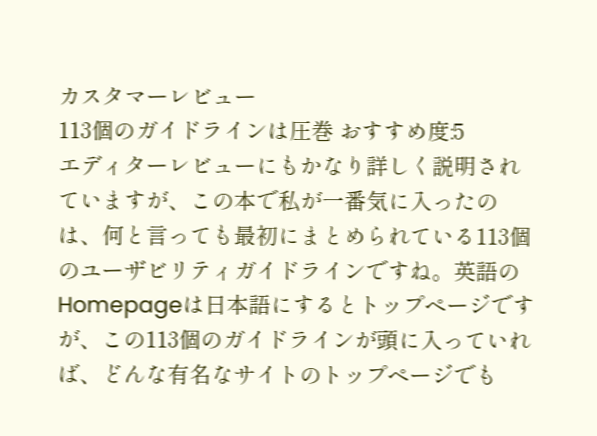カスタマーレビュー
113個のガイドラインは圧巻 おすすめ度:5
エディターレビューにもかなり詳しく説明されていますが、この本で私が一番気に入ったのは、何と言っても最初にまとめられている113個のユーザビリティガイドラインですね。英語のHomepageは日本語にするとトップページですが、この113個のガイドラインが頭に入っていれば、どんな有名なサイトのトップページでも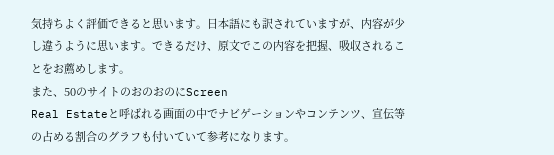気持ちよく評価できると思います。日本語にも訳されていますが、内容が少し違うように思います。できるだけ、原文でこの内容を把握、吸収されることをお薦めします。
また、50のサイトのおのおのにScreen
Real Estateと呼ばれる画面の中でナビゲーションやコンテンツ、宣伝等の占める割合のグラフも付いていて参考になります。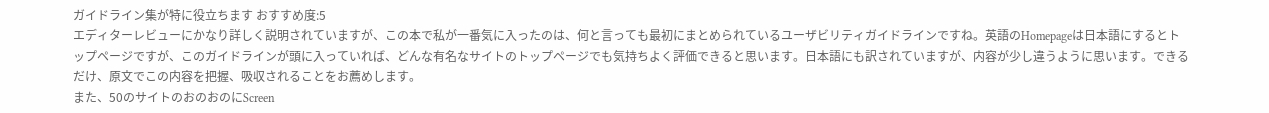ガイドライン集が特に役立ちます おすすめ度:5
エディターレビューにかなり詳しく説明されていますが、この本で私が一番気に入ったのは、何と言っても最初にまとめられているユーザビリティガイドラインですね。英語のHomepageは日本語にするとトップページですが、このガイドラインが頭に入っていれば、どんな有名なサイトのトップページでも気持ちよく評価できると思います。日本語にも訳されていますが、内容が少し違うように思います。できるだけ、原文でこの内容を把握、吸収されることをお薦めします。
また、50のサイトのおのおのにScreen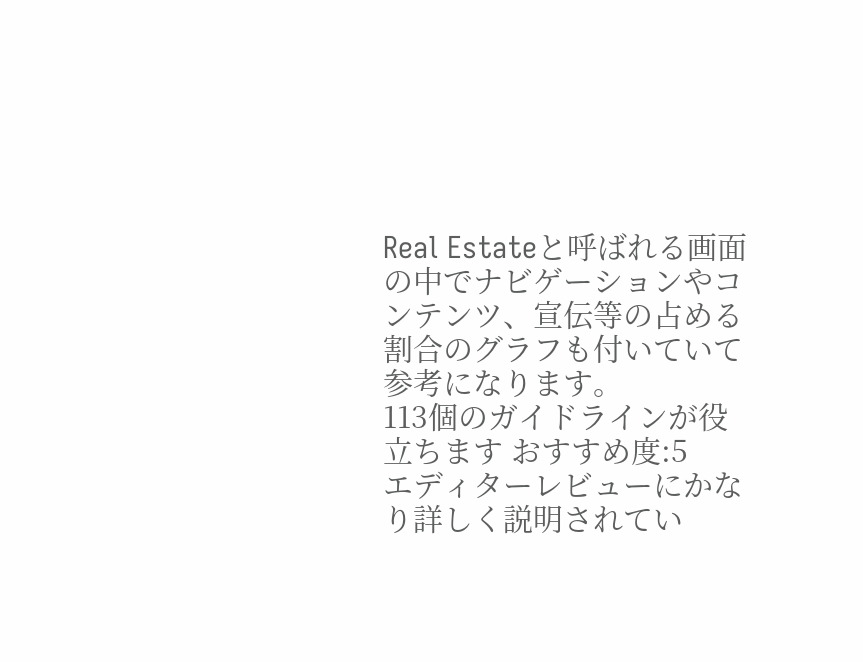Real Estateと呼ばれる画面の中でナビゲーションやコンテンツ、宣伝等の占める割合のグラフも付いていて参考になります。
113個のガイドラインが役立ちます おすすめ度:5
エディターレビューにかなり詳しく説明されてい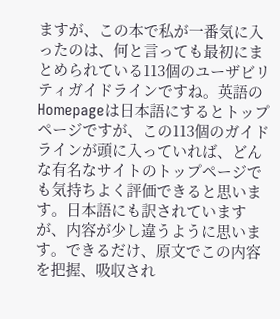ますが、この本で私が一番気に入ったのは、何と言っても最初にまとめられている113個のユーザビリティガイドラインですね。英語のHomepageは日本語にするとトップページですが、この113個のガイドラインが頭に入っていれば、どんな有名なサイトのトップページでも気持ちよく評価できると思います。日本語にも訳されていますが、内容が少し違うように思います。できるだけ、原文でこの内容を把握、吸収され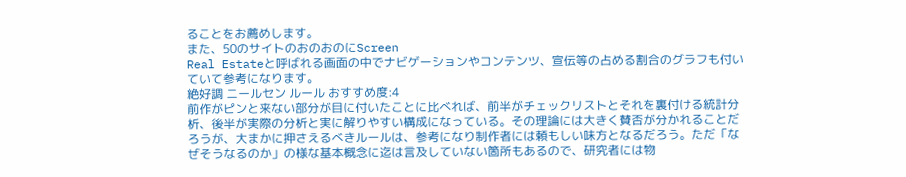ることをお薦めします。
また、50のサイトのおのおのにScreen
Real Estateと呼ばれる画面の中でナビゲーションやコンテンツ、宣伝等の占める割合のグラフも付いていて参考になります。
絶好調 ニールセン ルール おすすめ度:4
前作がピンと来ない部分が目に付いたことに比べれば、前半がチェックリストとそれを裏付ける統計分析、後半が実際の分析と実に解りやすい構成になっている。その理論には大きく賛否が分かれることだろうが、大まかに押さえるべきルールは、参考になり制作者には頼もしい味方となるだろう。ただ「なぜそうなるのか」の様な基本概念に迄は言及していない箇所もあるので、研究者には物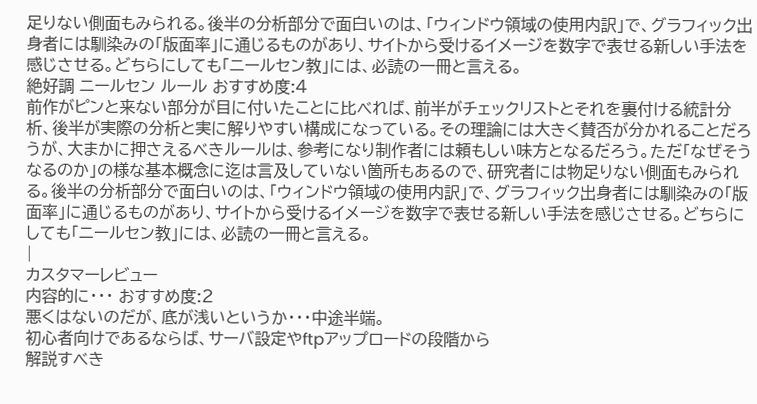足りない側面もみられる。後半の分析部分で面白いのは、「ウィンドウ領域の使用内訳」で、グラフィック出身者には馴染みの「版面率」に通じるものがあり、サイトから受けるイメージを数字で表せる新しい手法を感じさせる。どちらにしても「ニールセン教」には、必読の一冊と言える。
絶好調 ニールセン ルール おすすめ度:4
前作がピンと来ない部分が目に付いたことに比べれば、前半がチェックリストとそれを裏付ける統計分析、後半が実際の分析と実に解りやすい構成になっている。その理論には大きく賛否が分かれることだろうが、大まかに押さえるべきルールは、参考になり制作者には頼もしい味方となるだろう。ただ「なぜそうなるのか」の様な基本概念に迄は言及していない箇所もあるので、研究者には物足りない側面もみられる。後半の分析部分で面白いのは、「ウィンドウ領域の使用内訳」で、グラフィック出身者には馴染みの「版面率」に通じるものがあり、サイトから受けるイメージを数字で表せる新しい手法を感じさせる。どちらにしても「ニールセン教」には、必読の一冊と言える。
|
カスタマーレビュー
内容的に・・・ おすすめ度:2
悪くはないのだが、底が浅いというか・・・中途半端。
初心者向けであるならば、サーバ設定やftpアップロードの段階から
解説すべき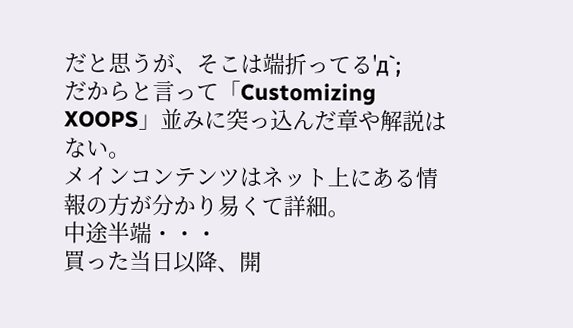だと思うが、そこは端折ってる'д`;
だからと言って「Customizing XOOPS」並みに突っ込んだ章や解説はない。
メインコンテンツはネット上にある情報の方が分かり易くて詳細。
中途半端・・・
買った当日以降、開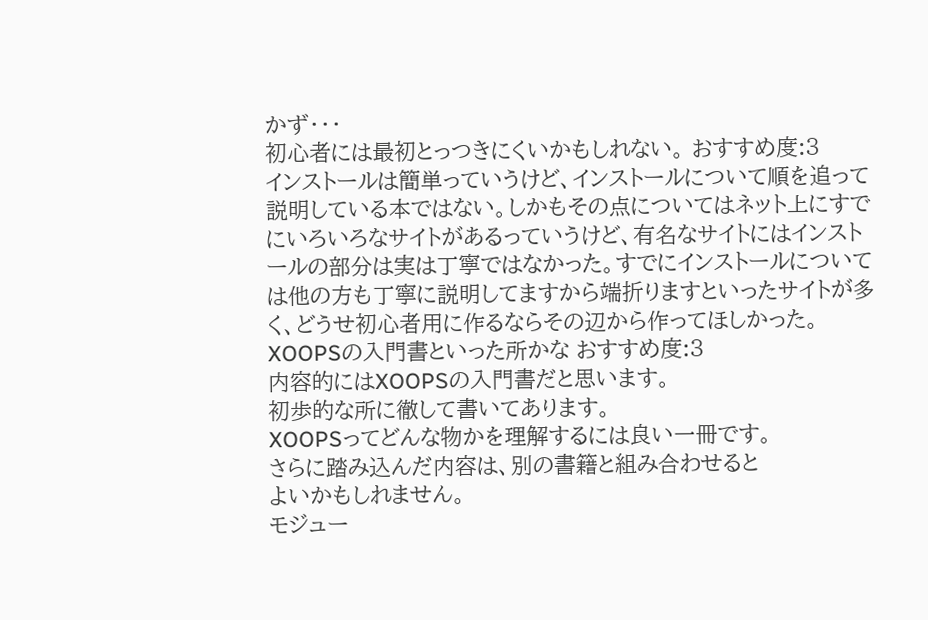かず・・・
初心者には最初とっつきにくいかもしれない。 おすすめ度:3
インストールは簡単っていうけど、インストールについて順を追って説明している本ではない。しかもその点についてはネット上にすでにいろいろなサイトがあるっていうけど、有名なサイトにはインストールの部分は実は丁寧ではなかった。すでにインストールについては他の方も丁寧に説明してますから端折りますといったサイトが多く、どうせ初心者用に作るならその辺から作ってほしかった。
XOOPSの入門書といった所かな おすすめ度:3
内容的にはXOOPSの入門書だと思います。
初歩的な所に徹して書いてあります。
XOOPSってどんな物かを理解するには良い一冊です。
さらに踏み込んだ内容は、別の書籍と組み合わせると
よいかもしれません。
モジュー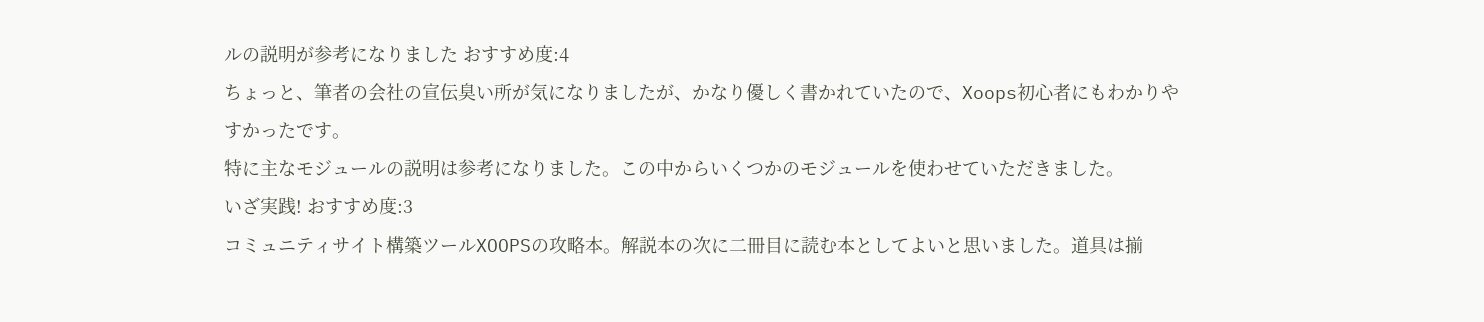ルの説明が参考になりました おすすめ度:4
ちょっと、筆者の会社の宣伝臭い所が気になりましたが、かなり優しく書かれていたので、Xoops初心者にもわかりやすかったです。
特に主なモジュールの説明は参考になりました。この中からいくつかのモジュールを使わせていただきました。
いざ実践! おすすめ度:3
コミュニティサイト構築ツールXOOPSの攻略本。解説本の次に二冊目に読む本としてよいと思いました。道具は揃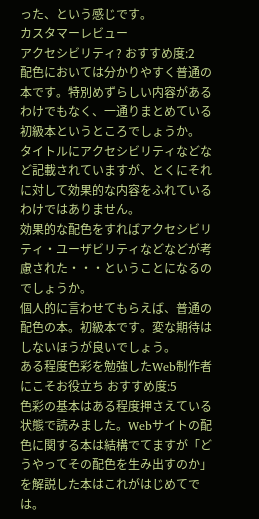った、という感じです。
カスタマーレビュー
アクセシビリティ? おすすめ度:2
配色においては分かりやすく普通の本です。特別めずらしい内容があるわけでもなく、一通りまとめている初級本というところでしょうか。
タイトルにアクセシビリティなどなど記載されていますが、とくにそれに対して効果的な内容をふれているわけではありません。
効果的な配色をすればアクセシビリティ・ユーザビリティなどなどが考慮された・・・ということになるのでしょうか。
個人的に言わせてもらえば、普通の配色の本。初級本です。変な期待はしないほうが良いでしょう。
ある程度色彩を勉強したWeb制作者にこそお役立ち おすすめ度:5
色彩の基本はある程度押さえている状態で読みました。Webサイトの配色に関する本は結構でてますが「どうやってその配色を生み出すのか」を解説した本はこれがはじめてでは。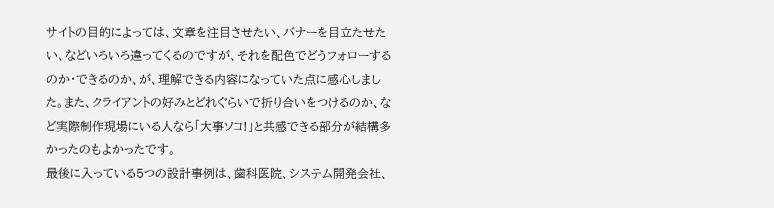サイトの目的によっては、文章を注目させたい、バナーを目立たせたい、などいろいろ違ってくるのですが、それを配色でどうフォローするのか・できるのか、が、理解できる内容になっていた点に感心しました。また、クライアントの好みとどれぐらいで折り合いをつけるのか、など実際制作現場にいる人なら「大事ソコ!」と共感できる部分が結構多かったのもよかったです。
最後に入っている5つの設計事例は、歯科医院、システム開発会社、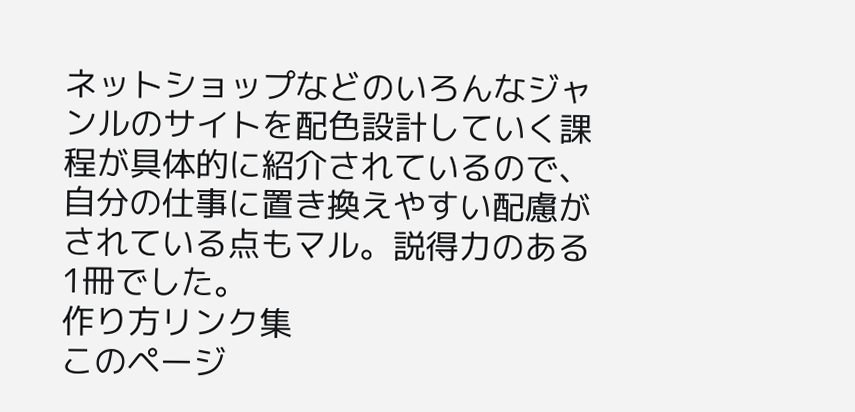ネットショップなどのいろんなジャンルのサイトを配色設計していく課程が具体的に紹介されているので、自分の仕事に置き換えやすい配慮がされている点もマル。説得力のある1冊でした。
作り方リンク集
このページ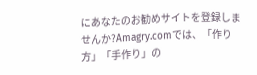にあなたのお勧めサイトを登録しませんか?Amagry.comでは、「作り方」「手作り」の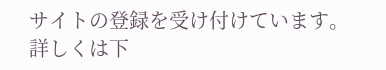サイトの登録を受け付けています。詳しくは下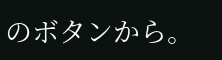のボタンから。